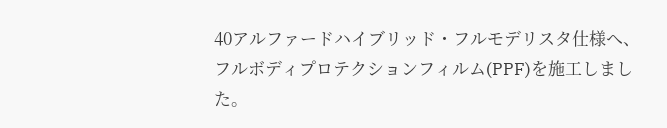40アルファードハイブリッド・フルモデリスタ仕様へ、フルボディプロテクションフィルム(PPF)を施工しました。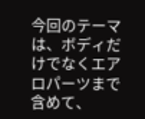今回のテーマは、ボディだけでなくエアロパーツまで含めて、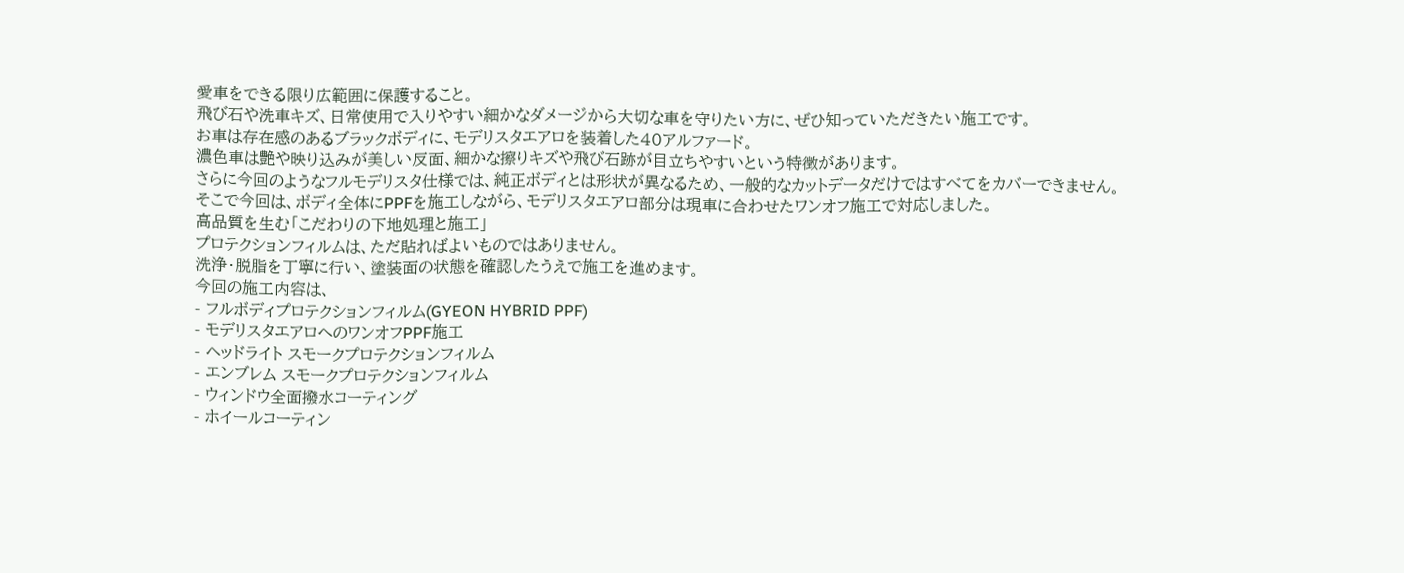愛車をできる限り広範囲に保護すること。
飛び石や洗車キズ、日常使用で入りやすい細かなダメージから大切な車を守りたい方に、ぜひ知っていただきたい施工です。
お車は存在感のあるブラックボディに、モデリスタエアロを装着した40アルファード。
濃色車は艶や映り込みが美しい反面、細かな擦りキズや飛び石跡が目立ちやすいという特徴があります。
さらに今回のようなフルモデリスタ仕様では、純正ボディとは形状が異なるため、一般的なカットデータだけではすべてをカバーできません。
そこで今回は、ボディ全体にPPFを施工しながら、モデリスタエアロ部分は現車に合わせたワンオフ施工で対応しました。
高品質を生む「こだわりの下地処理と施工」
プロテクションフィルムは、ただ貼ればよいものではありません。
洗浄・脱脂を丁寧に行い、塗装面の状態を確認したうえで施工を進めます。
今回の施工内容は、
- フルボディプロテクションフィルム(GYEON HYBRID PPF)
- モデリスタエアロへのワンオフPPF施工
- ヘッドライト スモークプロテクションフィルム
- エンブレム スモークプロテクションフィルム
- ウィンドウ全面撥水コーティング
- ホイールコーティン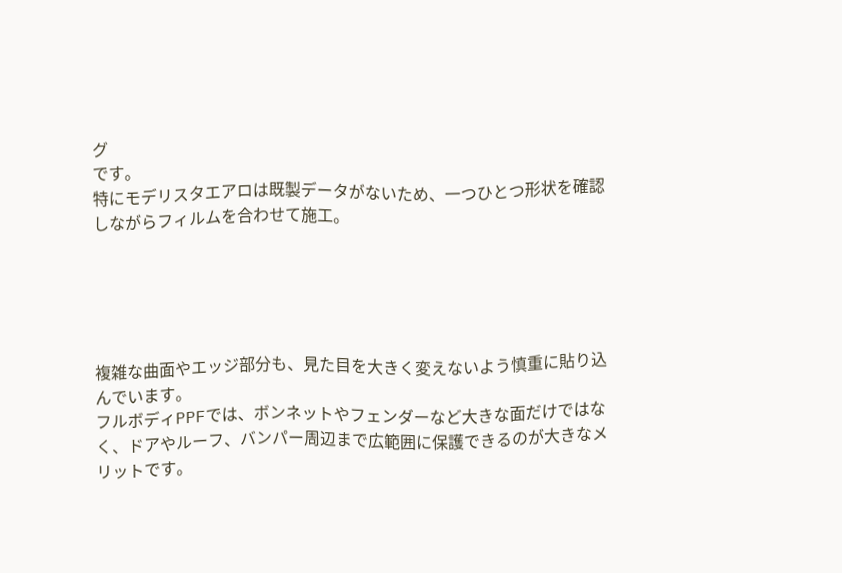グ
です。
特にモデリスタエアロは既製データがないため、一つひとつ形状を確認しながらフィルムを合わせて施工。





複雑な曲面やエッジ部分も、見た目を大きく変えないよう慎重に貼り込んでいます。
フルボディPPFでは、ボンネットやフェンダーなど大きな面だけではなく、ドアやルーフ、バンパー周辺まで広範囲に保護できるのが大きなメリットです。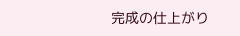完成の仕上がり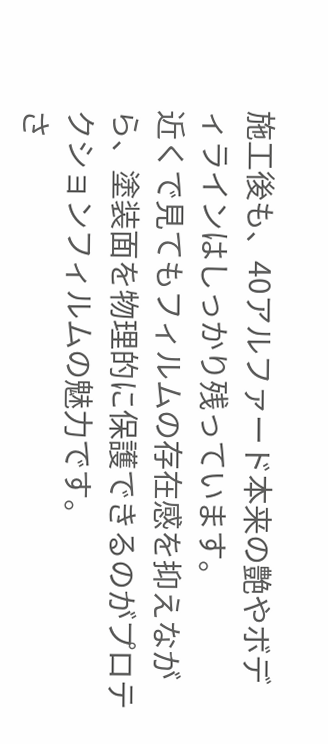施工後も、40アルファード本来の艶やボディラインはしっかり残っています。
近くで見てもフィルムの存在感を抑えながら、塗装面を物理的に保護できるのがプロテクションフィルムの魅力です。
さ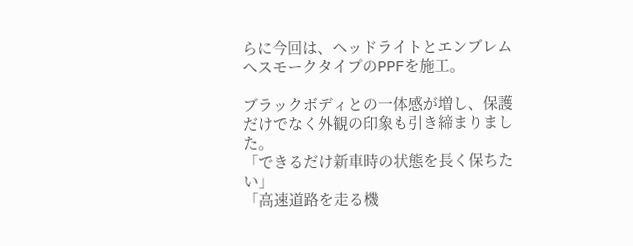らに今回は、ヘッドライトとエンブレムへスモークタイプのPPFを施工。

ブラックボディとの一体感が増し、保護だけでなく外観の印象も引き締まりました。
「できるだけ新車時の状態を長く保ちたい」
「高速道路を走る機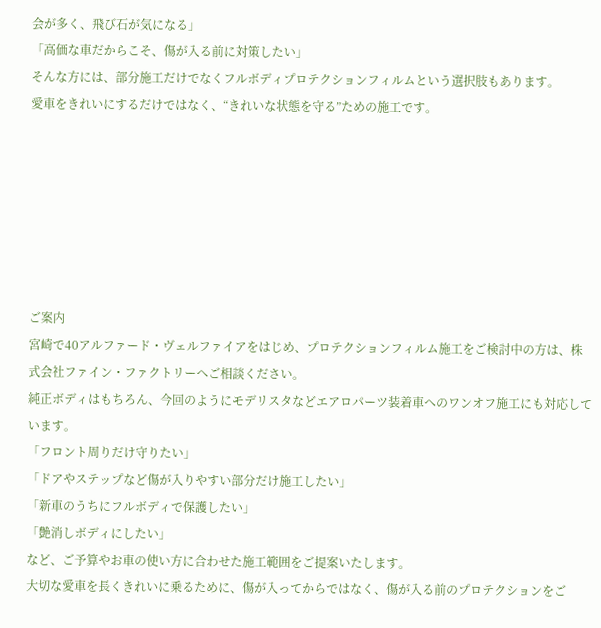会が多く、飛び石が気になる」
「高価な車だからこそ、傷が入る前に対策したい」
そんな方には、部分施工だけでなくフルボディプロテクションフィルムという選択肢もあります。
愛車をきれいにするだけではなく、“きれいな状態を守る”ための施工です。







ご案内
宮崎で40アルファード・ヴェルファイアをはじめ、プロテクションフィルム施工をご検討中の方は、株式会社ファイン・ファクトリーへご相談ください。
純正ボディはもちろん、今回のようにモデリスタなどエアロパーツ装着車へのワンオフ施工にも対応しています。
「フロント周りだけ守りたい」
「ドアやステップなど傷が入りやすい部分だけ施工したい」
「新車のうちにフルボディで保護したい」
「艶消しボディにしたい」
など、ご予算やお車の使い方に合わせた施工範囲をご提案いたします。
大切な愛車を長くきれいに乗るために、傷が入ってからではなく、傷が入る前のプロテクションをご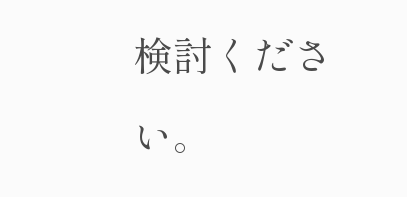検討ください。